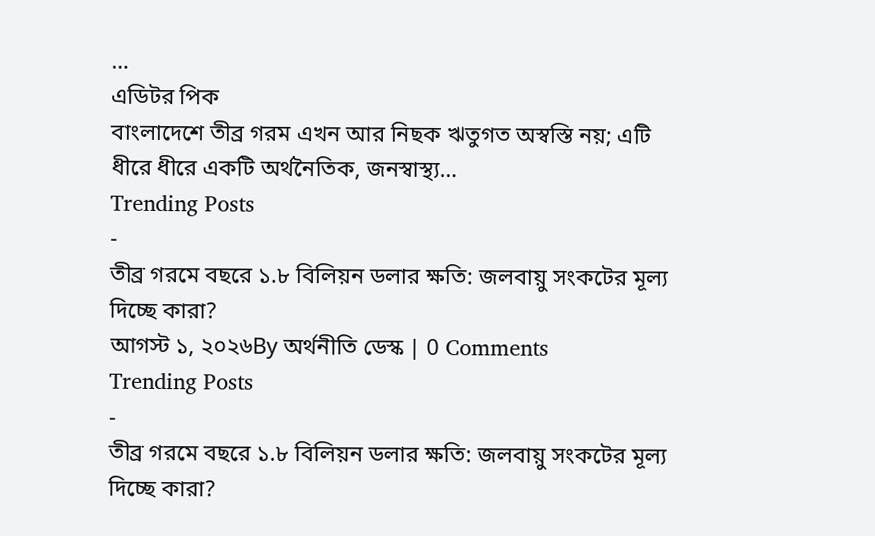…
এডিটর পিক
বাংলাদেশে তীব্র গরম এখন আর নিছক ঋতুগত অস্বস্তি নয়; এটি ধীরে ধীরে একটি অর্থনৈতিক, জনস্বাস্থ্য…
Trending Posts
-
তীব্র গরমে বছরে ১.৮ বিলিয়ন ডলার ক্ষতি: জলবায়ু সংকটের মূল্য দিচ্ছে কারা?
আগস্ট ১, ২০২৬By অর্থনীতি ডেস্ক | 0 Comments
Trending Posts
-
তীব্র গরমে বছরে ১.৮ বিলিয়ন ডলার ক্ষতি: জলবায়ু সংকটের মূল্য দিচ্ছে কারা?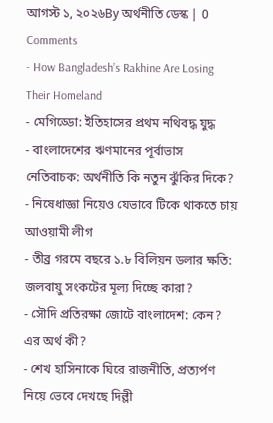আগস্ট ১, ২০২৬By অর্থনীতি ডেস্ক | 0 Comments
- How Bangladesh’s Rakhine Are Losing Their Homeland
- মেগিড্ডো: ইতিহাসের প্রথম নথিবদ্ধ যুদ্ধ
- বাংলাদেশের ঋণমানের পূর্বাভাস নেতিবাচক: অর্থনীতি কি নতুন ঝুঁকির দিকে?
- নিষেধাজ্ঞা নিয়েও যেভাবে টিকে থাকতে চায় আওয়ামী লীগ
- তীব্র গরমে বছরে ১.৮ বিলিয়ন ডলার ক্ষতি: জলবায়ু সংকটের মূল্য দিচ্ছে কারা?
- সৌদি প্রতিরক্ষা জোটে বাংলাদেশ: কেন? এর অর্থ কী?
- শেখ হাসিনাকে ঘিরে রাজনীতি, প্রত্যর্পণ নিয়ে ভেবে দেখছে দিল্লী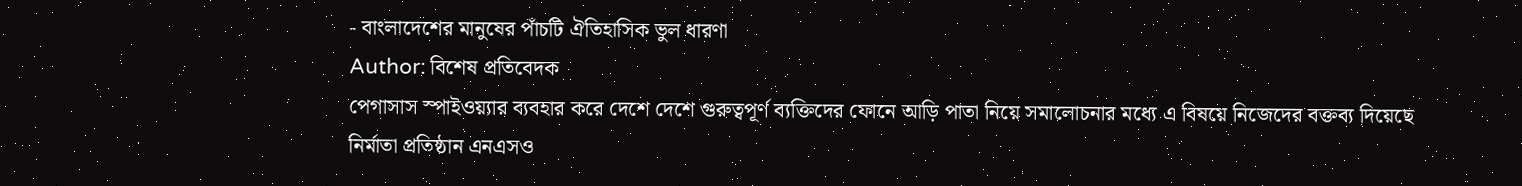- বাংলাদেশের মানুষের পাঁচটি ঐতিহাসিক ভুল ধারণা
Author: বিশেষ প্রতিবেদক
পেগাসাস স্পাইওয়্যার ব্যবহার করে দেশে দেশে গুরুত্বপূর্ণ ব্যক্তিদের ফোনে আড়ি পাতা নিয়ে সমালোচনার মধ্যে এ বিষয়ে নিজেদের বক্তব্য দিয়েছে নির্মাতা প্রতিষ্ঠান এনএসও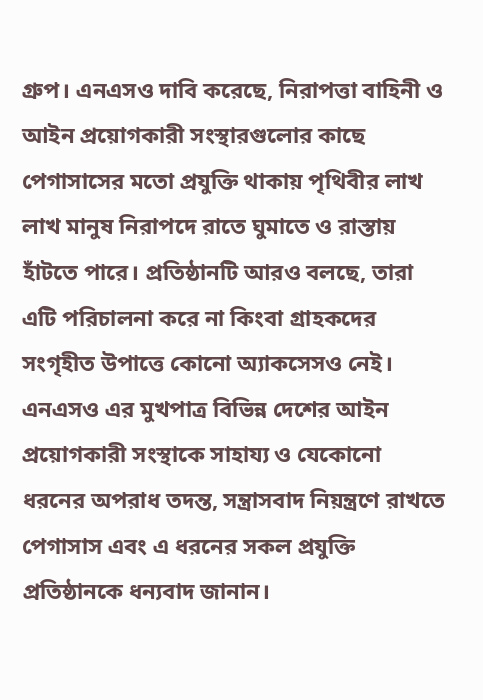গ্রুপ। এনএসও দাবি করেছে, নিরাপত্তা বাহিনী ও আইন প্রয়োগকারী সংস্থারগুলোর কাছে পেগাসাসের মতো প্রযুক্তি থাকায় পৃথিবীর লাখ লাখ মানুষ নিরাপদে রাতে ঘুমাতে ও রাস্তায় হাঁটতে পারে। প্রতিষ্ঠানটি আরও বলছে, তারা এটি পরিচালনা করে না কিংবা গ্রাহকদের সংগৃহীত উপাত্তে কোনো অ্যাকসেসও নেই। এনএসও এর মুখপাত্র বিভিন্ন দেশের আইন প্রয়োগকারী সংস্থাকে সাহায্য ও যেকোনো ধরনের অপরাধ তদন্ত, সন্ত্রাসবাদ নিয়ন্ত্রণে রাখতে পেগাসাস এবং এ ধরনের সকল প্রযুক্তি প্রতিষ্ঠানকে ধন্যবাদ জানান।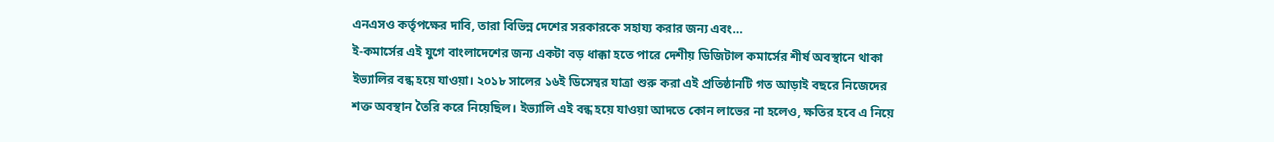এনএসও কর্তৃপক্ষের দাবি, তারা বিভিন্ন দেশের সরকারকে সহায্য করার জন্য এবং…
ই-কমার্সের এই যুগে বাংলাদেশের জন্য একটা বড় ধাক্কা হতে পারে দেশীয় ডিজিটাল কমার্সের শীর্ষ অবস্থানে থাকা ইভ্যালির বন্ধ হয়ে যাওয়া। ২০১৮ সালের ১৬ই ডিসেম্বর যাত্রা শুরু করা এই প্রতিষ্ঠানটি গত আড়াই বছরে নিজেদের শক্ত অবস্থান তৈরি করে নিয়েছিল। ইভ্যালি এই বন্ধ হয়ে যাওয়া আদতে কোন লাভের না হলেও, ক্ষতির হবে এ নিয়ে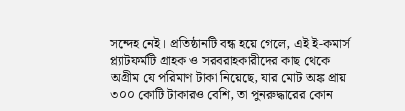সন্দেহ নেই। প্রতিষ্ঠানটি বন্ধ হয়ে গেলে, এই ই-কমার্স প্ল্যাটফর্মটি গ্রাহক ও সরবরাহকারীদের কাছ থেকে অগ্রীম যে পরিমাণ টাকা নিয়েছে, যার মোট অঙ্ক প্রায় ৩০০ কোটি টাকারও বেশি, তা পুনরুদ্ধারের কোন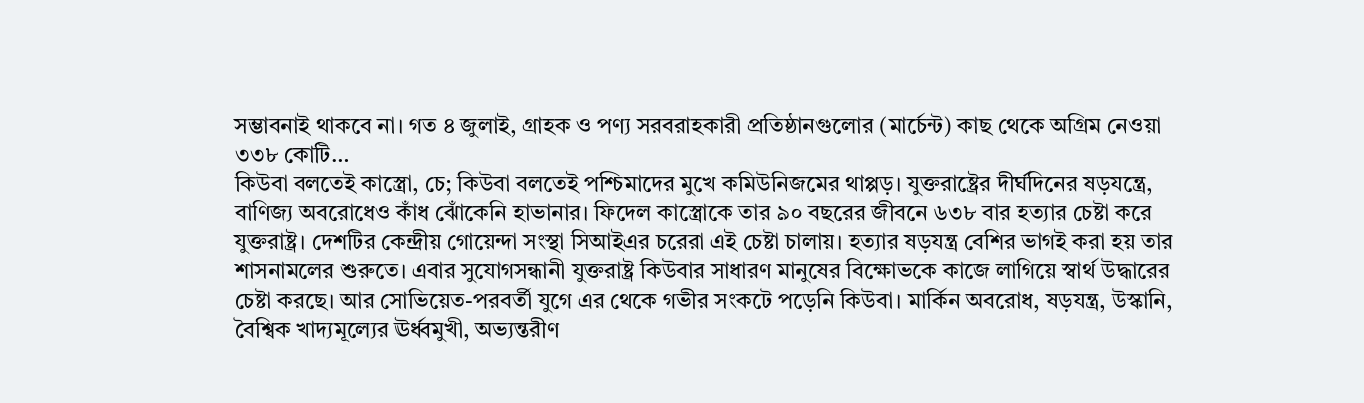সম্ভাবনাই থাকবে না। গত ৪ জুলাই, গ্রাহক ও পণ্য সরবরাহকারী প্রতিষ্ঠানগুলোর (মার্চেন্ট) কাছ থেকে অগ্রিম নেওয়া ৩৩৮ কোটি…
কিউবা বলতেই কাস্ত্রো, চে; কিউবা বলতেই পশ্চিমাদের মুখে কমিউনিজমের থাপ্পড়। যুক্তরাষ্ট্রের দীর্ঘদিনের ষড়যন্ত্রে, বাণিজ্য অবরোধেও কাঁধ ঝোঁকেনি হাভানার। ফিদেল কাস্ত্রোকে তার ৯০ বছরের জীবনে ৬৩৮ বার হত্যার চেষ্টা করে যুক্তরাষ্ট্র। দেশটির কেন্দ্রীয় গোয়েন্দা সংস্থা সিআইএর চরেরা এই চেষ্টা চালায়। হত্যার ষড়যন্ত্র বেশির ভাগই করা হয় তার শাসনামলের শুরুতে। এবার সুযোগসন্ধানী যুক্তরাষ্ট্র কিউবার সাধারণ মানুষের বিক্ষোভকে কাজে লাগিয়ে স্বার্থ উদ্ধারের চেষ্টা করছে। আর সোভিয়েত-পরবর্তী যুগে এর থেকে গভীর সংকটে পড়েনি কিউবা। মার্কিন অবরোধ, ষড়যন্ত্র, উস্কানি, বৈশ্বিক খাদ্যমূল্যের ঊর্ধ্বমুখী, অভ্যন্তরীণ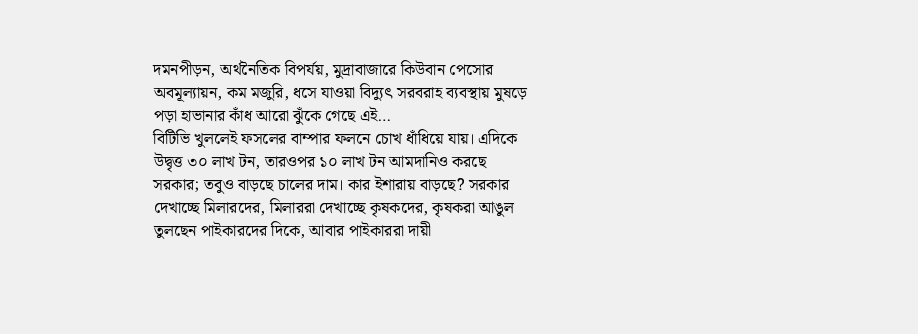দমনপীড়ন, অর্থনৈতিক বিপর্যয়, মুদ্রাবাজারে কিউবান পেসোর অবমূল্যায়ন, কম মজুরি, ধসে যাওয়া বিদ্যুৎ সরবরাহ ব্যবস্থায় মুষড়ে পড়া হাভানার কাঁধ আরো ঝুঁকে গেছে এই…
বিটিভি খুললেই ফসলের বাম্পার ফলনে চোখ ধাঁধিয়ে যায়। এদিকে উদ্বৃত্ত ৩০ লাখ টন, তারওপর ১০ লাখ টন আমদানিও করছে সরকার; তবুও বাড়ছে চালের দাম। কার ইশারায় বাড়ছে? সরকার দেখাচ্ছে মিলারদের, মিলাররা দেখাচ্ছে কৃষকদের, কৃষকরা আঙুল তুলছেন পাইকারদের দিকে, আবার পাইকাররা দায়ী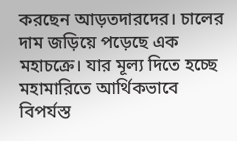করছেন আড়তদারদের। চালের দাম জড়িয়ে পড়েছে এক মহাচক্রে। যার মূল্য দিতে হচ্ছে মহামারিতে আর্থিকভাবে বিপর্যস্ত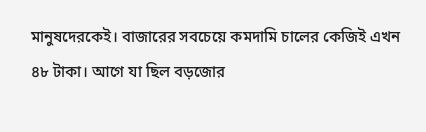মানুষদেরকেই। বাজারের সবচেয়ে কমদামি চালের কেজিই এখন ৪৮ টাকা। আগে যা ছিল বড়জোর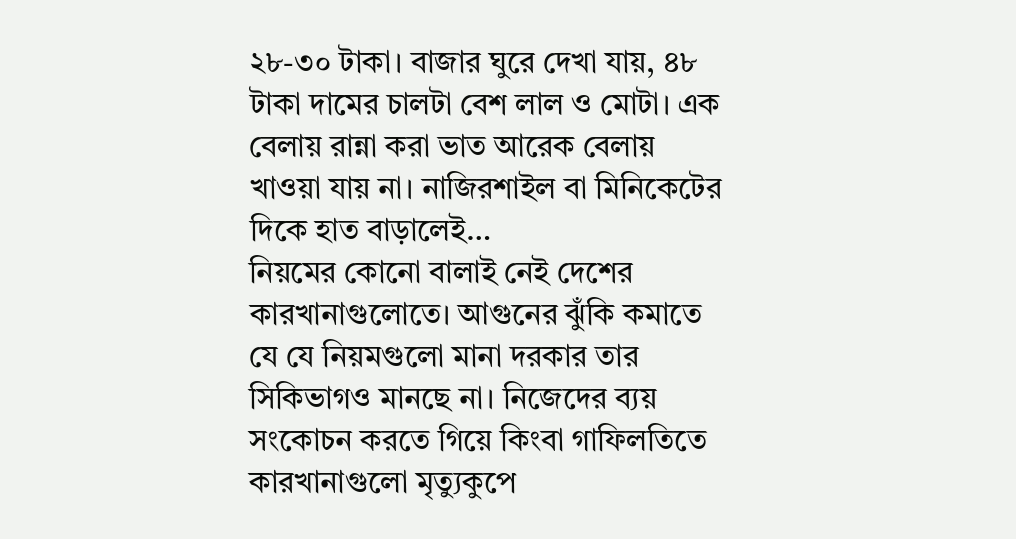২৮-৩০ টাকা। বাজার ঘুরে দেখা যায়, ৪৮ টাকা দামের চালটা বেশ লাল ও মোটা। এক বেলায় রান্না করা ভাত আরেক বেলায় খাওয়া যায় না। নাজিরশাইল বা মিনিকেটের দিকে হাত বাড়ালেই…
নিয়মের কোনো বালাই নেই দেশের কারখানাগুলোতে। আগুনের ঝুঁকি কমাতে যে যে নিয়মগুলো মানা দরকার তার সিকিভাগও মানছে না। নিজেদের ব্যয় সংকোচন করতে গিয়ে কিংবা গাফিলতিতে কারখানাগুলো মৃত্যুকুপে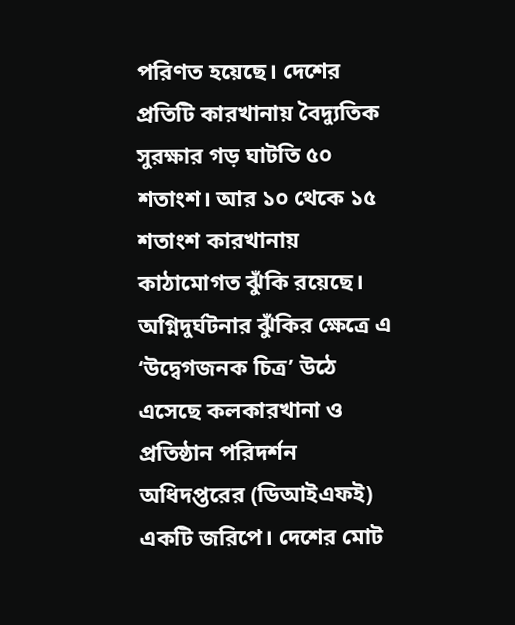পরিণত হয়েছে। দেশের প্রতিটি কারখানায় বৈদ্যুতিক সুরক্ষার গড় ঘাটতি ৫০ শতাংশ। আর ১০ থেকে ১৫ শতাংশ কারখানায় কাঠামোগত ঝুঁকি রয়েছে। অগ্নিদুর্ঘটনার ঝুঁকির ক্ষেত্রে এ ‘উদ্বেগজনক চিত্র’ উঠে এসেছে কলকারখানা ও প্রতিষ্ঠান পরিদর্শন অধিদপ্তরের (ডিআইএফই) একটি জরিপে। দেশের মোট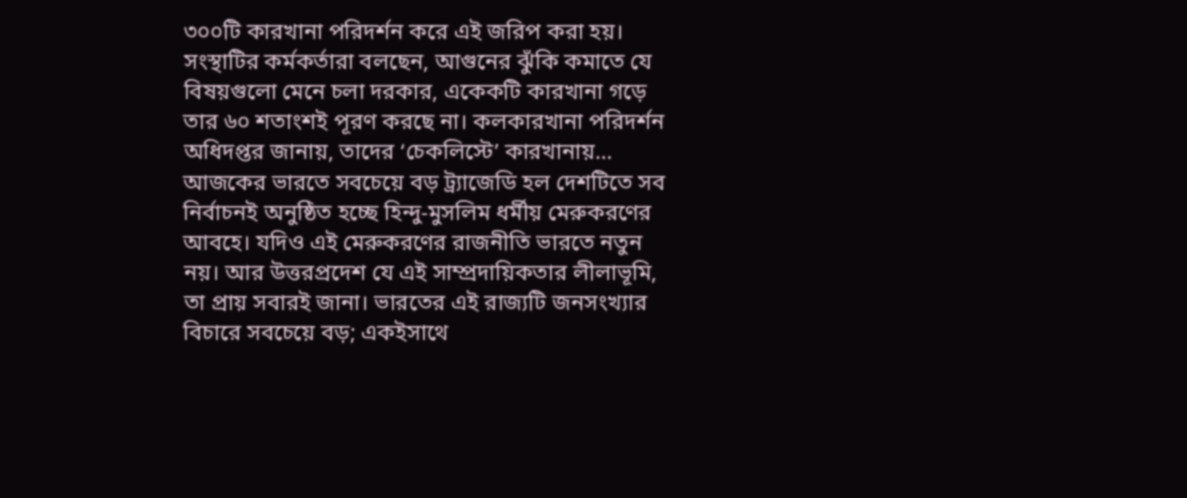৩০০টি কারখানা পরিদর্শন করে এই জরিপ করা হয়। সংস্থাটির কর্মকর্তারা বলছেন, আগুনের ঝুঁকি কমাতে যে বিষয়গুলো মেনে চলা দরকার, একেকটি কারখানা গড়ে তার ৬০ শতাংশই পূরণ করছে না। কলকারখানা পরিদর্শন অধিদপ্তর জানায়, তাদের ‘চেকলিস্টে’ কারখানায়…
আজকের ভারতে সবচেয়ে বড় ট্র্যাজেডি হল দেশটিতে সব নির্বাচনই অনুষ্ঠিত হচ্ছে হিন্দু-মুসলিম ধর্মীয় মেরুকরণের আবহে। যদিও এই মেরুকরণের রাজনীতি ভারতে নতুন নয়। আর উত্তরপ্রদেশ যে এই সাম্প্রদায়িকতার লীলাভূমি, তা প্রায় সবারই জানা। ভারতের এই রাজ্যটি জনসংখ্যার বিচারে সবচেয়ে বড়; একইসাথে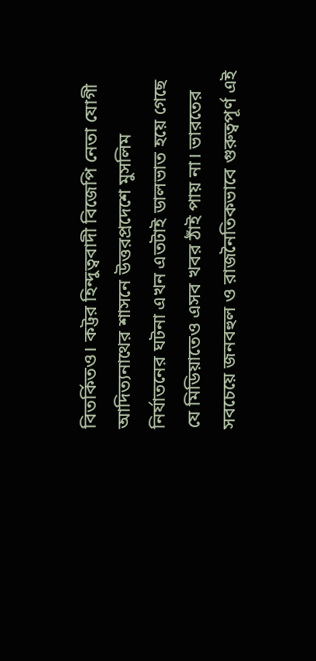বিতর্কিতও। কট্টর হিন্দুত্ববাদী বিজেপি নেতা যোগী আদিত্যনাথের শাসনে উত্তরপ্রদেশে মুসলিম নির্যাতনের ঘটনা এখন এতটাই ডালভাত হয়ে গেছে যে মিডিয়াতেও এসব খবর ঠাঁই পায় না। ভারতের সবচেয়ে জনবহুল ও রাজনৈতিকভাবে গুরুত্বপূর্ণ এই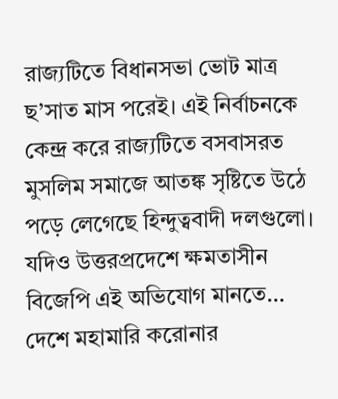রাজ্যটিতে বিধানসভা ভোট মাত্র ছ’সাত মাস পরেই। এই নির্বাচনকে কেন্দ্র করে রাজ্যটিতে বসবাসরত মুসলিম সমাজে আতঙ্ক সৃষ্টিতে উঠে পড়ে লেগেছে হিন্দুত্ববাদী দলগুলো। যদিও উত্তরপ্রদেশে ক্ষমতাসীন বিজেপি এই অভিযোগ মানতে…
দেশে মহামারি করোনার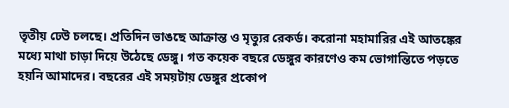তৃতীয় ঢেউ চলছে। প্রতিদিন ভাঙছে আক্রান্ত ও মৃত্যুর রেকর্ড। করোনা মহামারির এই আতঙ্কের মধ্যে মাথা চাড়া দিয়ে উঠেছে ডেঙ্গু। গত কয়েক বছরে ডেঙ্গুর কারণেও কম ভোগান্তিতে পড়তে হয়নি আমাদের। বছরের এই সময়টায় ডেঙ্গুর প্রকোপ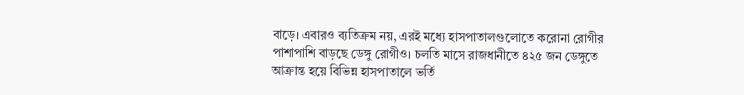বাড়ে। এবারও ব্যতিক্রম নয়, এরই মধ্যে হাসপাতালগুলোতে করোনা রোগীর পাশাপাশি বাড়ছে ডেঙ্গু রোগীও। চলতি মাসে রাজধানীতে ৪২৫ জন ডেঙ্গুতে আক্রান্ত হয়ে বিভিন্ন হাসপাতালে ভর্তি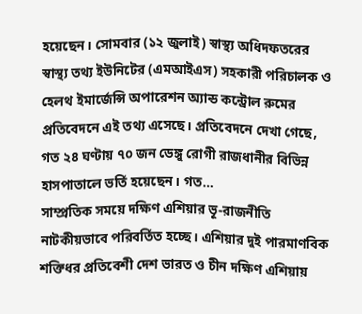হয়েছেন। সোমবার (১২ জুলাই) স্বাস্থ্য অধিদফতরের স্বাস্থ্য তথ্য ইউনিটের (এমআইএস) সহকারী পরিচালক ও হেলথ ইমার্জেন্সি অপারেশন অ্যান্ড কন্ট্রোল রুমের প্রতিবেদনে এই তথ্য এসেছে। প্রতিবেদনে দেখা গেছে, গত ২৪ ঘণ্টায় ৭০ জন ডেঙ্গু রোগী রাজধানীর বিভিন্ন হাসপাতালে ভর্তি হয়েছেন। গত…
সাম্প্রতিক সময়ে দক্ষিণ এশিয়ার ভূ-রাজনীতি নাটকীয়ভাবে পরিবর্তিত হচ্ছে। এশিয়ার দুই পারমাণবিক শক্তিধর প্রতিবেশী দেশ ভারত ও চীন দক্ষিণ এশিয়ায়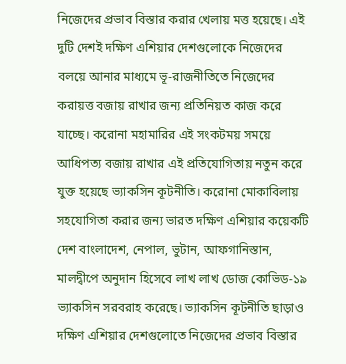নিজেদের প্রভাব বিস্তার করার খেলায় মত্ত হয়েছে। এই দুটি দেশই দক্ষিণ এশিয়ার দেশগুলোকে নিজেদের বলয়ে আনার মাধ্যমে ভূ-রাজনীতিতে নিজেদের করায়ত্ত বজায় রাখার জন্য প্রতিনিয়ত কাজ করে যাচ্ছে। করোনা মহামারির এই সংকটময় সময়ে আধিপত্য বজায় রাখার এই প্রতিযোগিতায় নতুন করে যুক্ত হয়েছে ভ্যাকসিন কূটনীতি। করোনা মোকাবিলায় সহযোগিতা করার জন্য ভারত দক্ষিণ এশিয়ার কয়েকটি দেশ বাংলাদেশ, নেপাল, ভুটান, আফগানিস্তান, মালদ্বীপে অনুদান হিসেবে লাখ লাখ ডোজ কোভিড-১৯ ভ্যাকসিন সরবরাহ করেছে। ভ্যাকসিন কূটনীতি ছাড়াও দক্ষিণ এশিয়ার দেশগুলোতে নিজেদের প্রভাব বিস্তার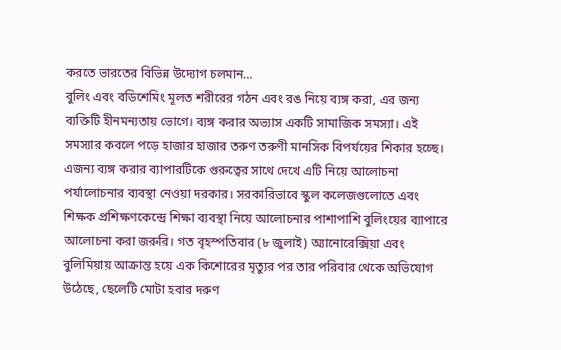করতে ভারতের বিভিন্ন উদ্যোগ চলমান…
বুলিং এবং বডিশেমিং মূলত শরীরের গঠন এবং রঙ নিয়ে ব্যঙ্গ করা, এর জন্য ব্যক্তিটি হীনমন্যতায় ভোগে। ব্যঙ্গ করার অভ্যাস একটি সামাজিক সমস্যা। এই সমস্যার কবলে পড়ে হাজার হাজার তরুণ তরুণী মানসিক বিপর্যয়ের শিকার হচ্ছে। এজন্য ব্যঙ্গ করার ব্যাপারটিকে গুরুত্বের সাথে দেখে এটি নিয়ে আলোচনা পর্যালোচনার ব্যবস্থা নেওয়া দরকার। সরকারিভাবে স্কুল কলেজগুলোতে এবং শিক্ষক প্রশিক্ষণকেন্দ্রে শিক্ষা ব্যবস্থা নিয়ে আলোচনার পাশাপাশি বুলিংয়ের ব্যাপারে আলোচনা করা জরুরি। গত বৃহস্পতিবার (৮ জুলাই) অ্যানোরেক্সিয়া এবং বুলিমিয়ায় আক্রান্ত হয়ে এক কিশোরের মৃত্যুর পর তার পরিবার থেকে অভিযোগ উঠেছে, ছেলেটি মোটা হবার দরুণ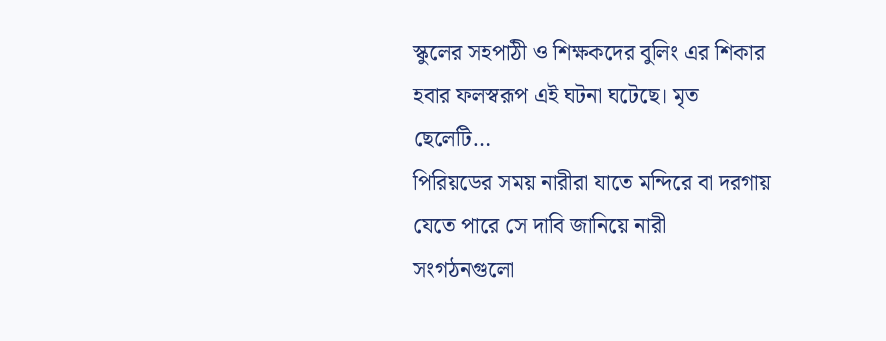স্কুলের সহপাঠী ও শিক্ষকদের বুলিং এর শিকার হবার ফলস্বরূপ এই ঘটনা ঘটেছে। মৃত ছেলেটি…
পিরিয়ডের সময় নারীরা যাতে মন্দিরে বা দরগায় যেতে পারে সে দাবি জানিয়ে নারী সংগঠনগুলো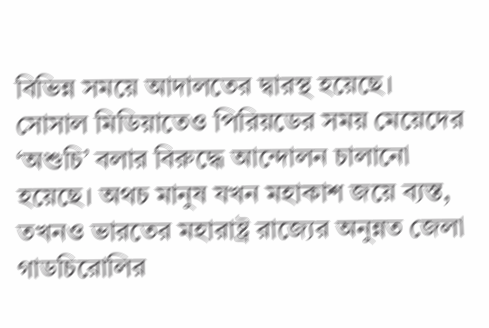বিভিন্ন সময়ে আদালতের দ্বারস্থ হয়েছে। সোসাল মিডিয়াতেও পিরিয়ডের সময় মেয়েদের ‘অশুচি’ বলার বিরুদ্ধে আন্দোলন চালানো হয়েছে। অথচ মানুষ যখন মহাকাশ জয়ে ব্যস্ত, তখনও ভারতের মহারাষ্ট্র রাজ্যের অনুন্নত জেলা গাডচিরোলির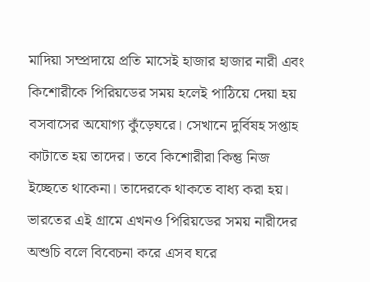মাদিয়া সম্প্রদায়ে প্রতি মাসেই হাজার হাজার নারী এবং কিশোরীকে পিরিয়ডের সময় হলেই পাঠিয়ে দেয়া হয় বসবাসের অযোগ্য কুঁড়েঘরে। সেখানে দুর্বিষহ সপ্তাহ কাটাতে হয় তাদের। তবে কিশোরীরা কিন্তু নিজ ইচ্ছেতে থাকেনা। তাদেরকে থাকতে বাধ্য করা হয়। ভারতের এই গ্রামে এখনও পিরিয়ডের সময় নারীদের অশুচি বলে বিবেচনা করে এসব ঘরে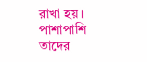রাখা হয়। পাশাপাশি তাদের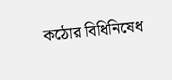কঠোর বিধিনিষেধ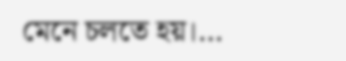মেনে চলতে হয়।…